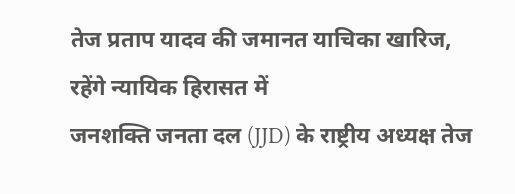तेज प्रताप यादव की जमानत याचिका खारिज, रहेंगे न्यायिक हिरासत में
जनशक्ति जनता दल (JJD) के राष्ट्रीय अध्यक्ष तेज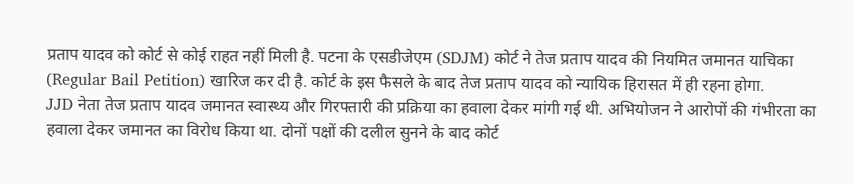प्रताप यादव को कोर्ट से कोई राहत नहीं मिली है. पटना के एसडीजेएम (SDJM) कोर्ट ने तेज प्रताप यादव की नियमित जमानत याचिका (Regular Bail Petition) खारिज कर दी है. कोर्ट के इस फैसले के बाद तेज प्रताप यादव को न्यायिक हिरासत में ही रहना होगा.
JJD नेता तेज प्रताप यादव जमानत स्वास्थ्य और गिरफ्तारी की प्रक्रिया का हवाला देकर मांगी गई थी. अभियोजन ने आरोपों की गंभीरता का हवाला देकर जमानत का विरोध किया था. दोनों पक्षों की दलील सुनने के बाद कोर्ट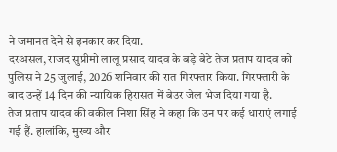ने जमानत देने से इनकार कर दिया.
दरअसल, राजद सुप्रीमो लालू प्रसाद यादव के बड़े बेटे तेज प्रताप यादव को पुलिस ने 25 जुलाई, 2026 शनिवार की रात गिरफ्तार किया. गिरफ्तारी के बाद उन्हें 14 दिन की न्यायिक हिरासत में बेउर जेल भेज दिया गया है.
तेज प्रताप यादव की वकील निशा सिंह ने कहा कि उन पर कई धाराएं लगाई गई हैं. हालांकि, मुख्य और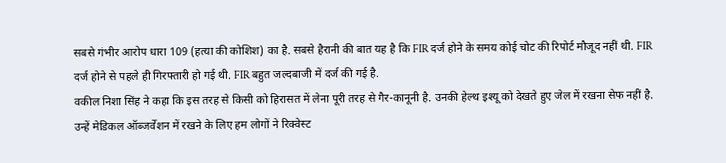सबसे गंभीर आरोप धारा 109 (हत्या की कोशिश) का है. सबसे हैरानी की बात यह है कि FIR दर्ज होने के समय कोई चोट की रिपोर्ट मौजूद नहीं थी. FIR दर्ज होने से पहले ही गिरफ्तारी हो गई थी. FIR बहुत जल्दबाजी में दर्ज की गई है.
वकील निशा सिंह ने कहा कि इस तरह से किसी को हिरासत में लेना पूरी तरह से गैर-कानूनी है. उनकी हेल्थ इश्यू को देखते हुए जेल में रखना सेफ नहीं है. उन्हें मेडिकल ऑब्जर्वेशन में रखने के लिए हम लोगों ने रिक्वेस्ट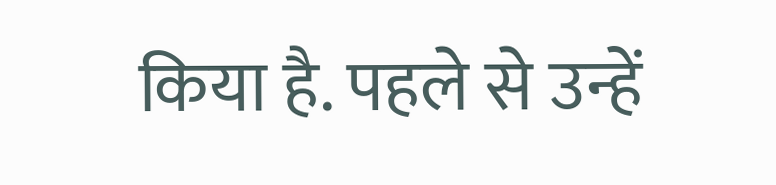किया है. पहले से उन्हें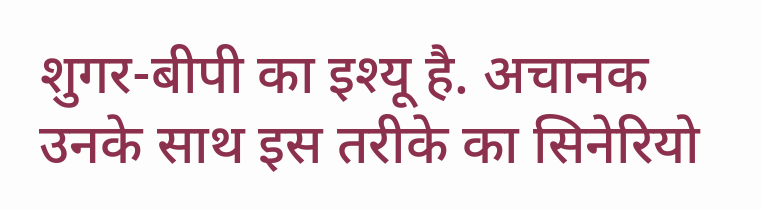शुगर-बीपी का इश्यू है. अचानक उनके साथ इस तरीके का सिनेरियो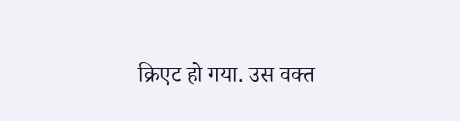क्रिएट हो गया. उस वक्त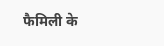फैमिली के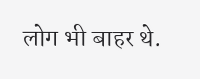लोग भी बाहर थे.